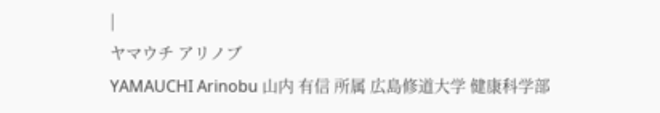|
ヤマウチ アリノブ
YAMAUCHI Arinobu 山内 有信 所属 広島修道大学 健康科学部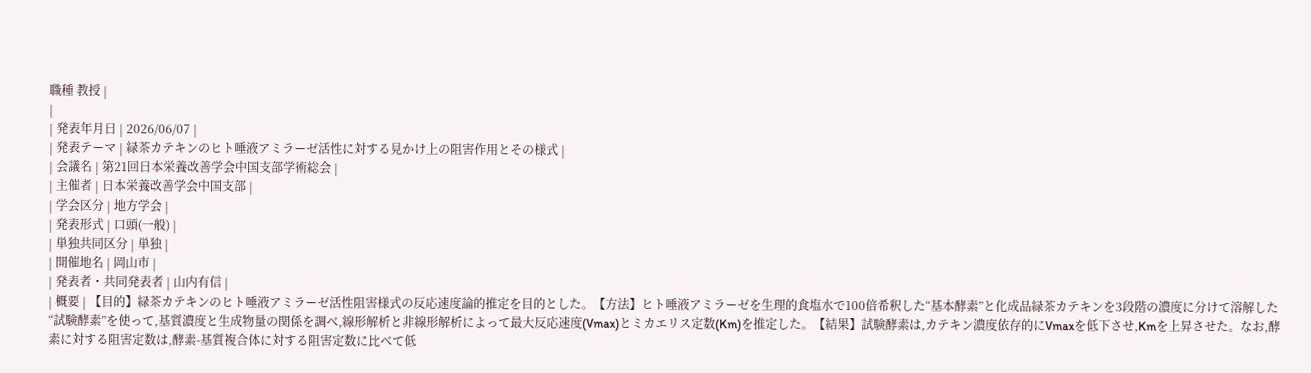職種 教授 |
|
| 発表年月日 | 2026/06/07 |
| 発表テーマ | 緑茶カテキンのヒト唾液アミラーゼ活性に対する見かけ上の阻害作用とその様式 |
| 会議名 | 第21回日本栄養改善学会中国支部学術総会 |
| 主催者 | 日本栄養改善学会中国支部 |
| 学会区分 | 地方学会 |
| 発表形式 | 口頭(一般) |
| 単独共同区分 | 単独 |
| 開催地名 | 岡山市 |
| 発表者・共同発表者 | 山内有信 |
| 概要 | 【目的】緑茶カテキンのヒト唾液アミラーゼ活性阻害様式の反応速度論的推定を目的とした。【方法】ヒト唾液アミラーゼを生理的食塩水で100倍希釈した“基本酵素”と化成品緑茶カテキンを3段階の濃度に分けて溶解した“試験酵素”を使って,基質濃度と生成物量の関係を調べ,線形解析と非線形解析によって最大反応速度(Vmax)とミカエリス定数(Km)を推定した。【結果】試験酵素は,カテキン濃度依存的にVmaxを低下させ,Kmを上昇させた。なお,酵素に対する阻害定数は,酵素-基質複合体に対する阻害定数に比べて低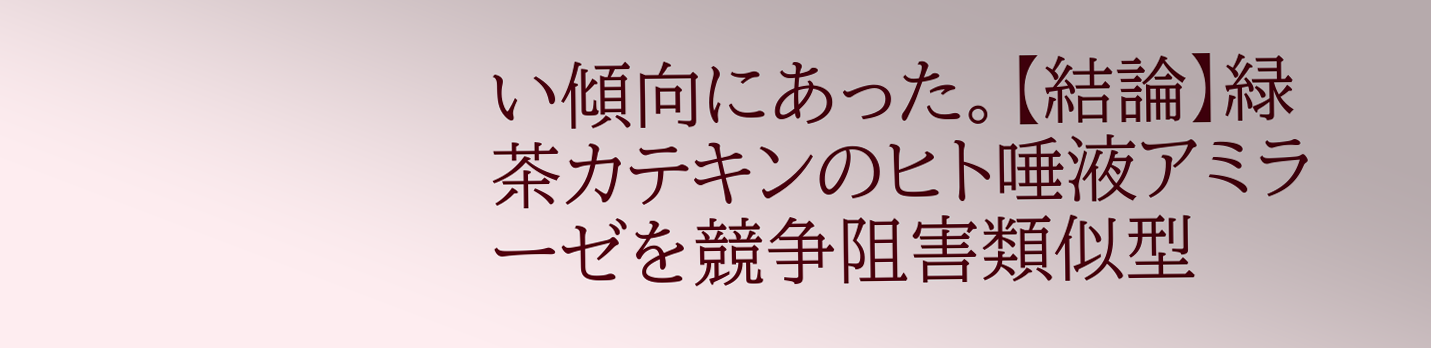い傾向にあった。【結論】緑茶カテキンのヒト唾液アミラーゼを競争阻害類似型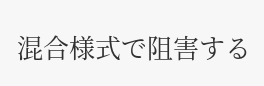混合様式で阻害する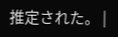推定された。 |